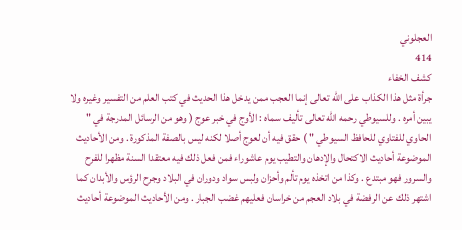العجلوني
414
كشف الخفاء
جرأة مثل هذا الكذاب على الله تعالى إنما العجب ممن يدخل هذا الحديث في كتب العلم من التفسير وغيره ولا يبين أمره . وللسيوطي رحمه الله تعالى تأليف سماه : الأوج في خبر عوج ( وهو من الرسائل المدرجة في " الحاوي للفتاوي للحافظ السيوطي " ) حقق فيه أن لعوج أصلا لكنه ليس بالصفة المذكورة . ومن الأحاديث الموضوعة أحاديث الاكتحال والإدهان والتطيب يوم عاشوراء فمن فعل ذلك فيه معتقدا السنة مظهرا للفرح والسرور فهو مبتدع . وكذا من اتخذه يوم تألم وأحزان ولبس سواد ودوران في البلاد وجرح الرؤس والأبدان كما اشتهر ذلك عن الرفضة في بلاد العجم من خراسان فعليهم غضب الجبار . ومن الأحاديث الموضوعة أحاديث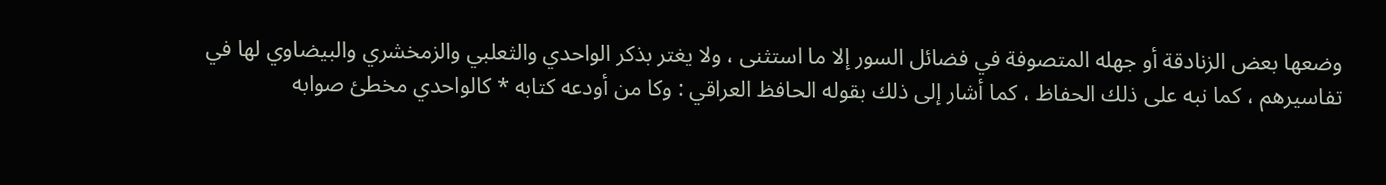وضعها بعض الزنادقة أو جهله المتصوفة في فضائل السور إلا ما استثنى ، ولا يغتر بذكر الواحدي والثعلبي والزمخشري والبيضاوي لها في تفاسيرهم ، كما نبه على ذلك الحفاظ ، كما أشار إلى ذلك بقوله الحافظ العراقي : وكا من أودعه كتابه * كالواحدي مخطئ صوابه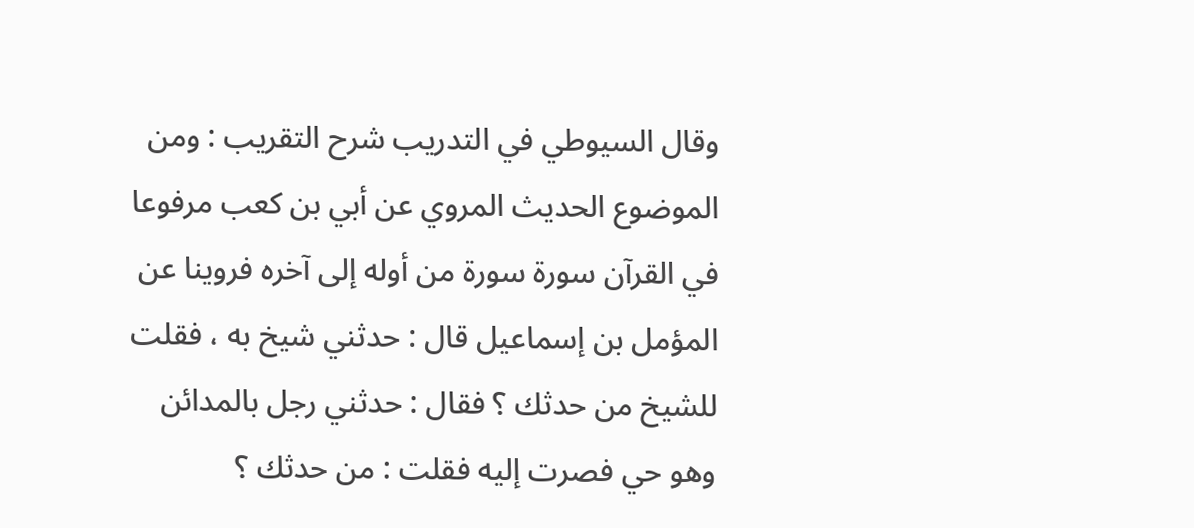وقال السيوطي في التدريب شرح التقريب : ومن الموضوع الحديث المروي عن أبي بن كعب مرفوعا في القرآن سورة سورة من أوله إلى آخره فروينا عن المؤمل بن إسماعيل قال : حدثني شيخ به ، فقلت للشيخ من حدثك ؟ فقال : حدثني رجل بالمدائن وهو حي فصرت إليه فقلت : من حدثك ؟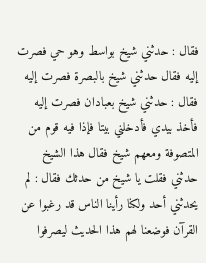فقال : حدثني شيخ بواسط وهو حي فصرت إليه فقال حدثني شيخ بالبصرة فصرت إليه فقال : حدثني شيخ بعبادان فصرت إليه فأخذ بيدي فأدخلني بيتا فإذا فيه قوم من المتصوفة ومعهم شيخ فقال هذا الشيخ حدثني فقلت يا شيخ من حدثك فقال : لم يحدثني أحد ولكنا رأينا الناس قد رغبوا عن القرآن فوضعنا لهم هذا الحديث ليصرفوا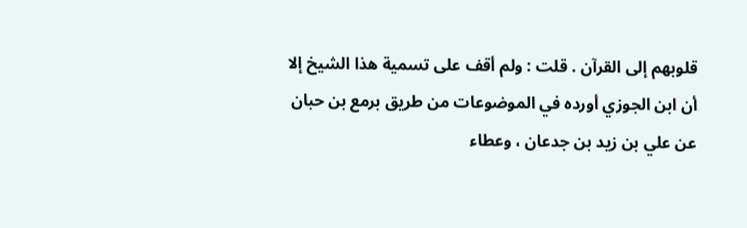قلوبهم إلى القرآن . قلت : ولم أقف على تسمية هذا الشيخ إلا أن ابن الجوزي أورده في الموضوعات من طريق برمع بن حبان عن علي بن زيد بن جدعان ، وعطاء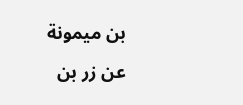بن ميمونة عن زر بن